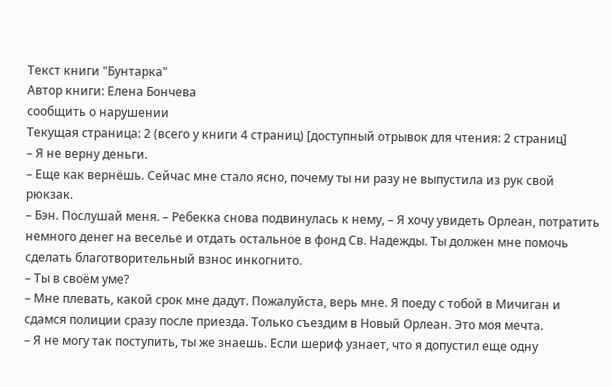Текст книги "Бунтарка"
Автор книги: Елена Бончева
сообщить о нарушении
Текущая страница: 2 (всего у книги 4 страниц) [доступный отрывок для чтения: 2 страниц]
– Я не верну деньги.
– Еще как вернёшь. Сейчас мне стало ясно, почему ты ни разу не выпустила из рук свой рюкзак.
– Бэн. Послушай меня. – Ребекка снова подвинулась к нему, – Я хочу увидеть Орлеан, потратить немного денег на веселье и отдать остальное в фонд Св. Надежды. Ты должен мне помочь сделать благотворительный взнос инкогнито.
– Ты в своём уме?
– Мне плевать, какой срок мне дадут. Пожалуйста, верь мне. Я поеду с тобой в Мичиган и сдамся полиции сразу после приезда. Только съездим в Новый Орлеан. Это моя мечта.
– Я не могу так поступить, ты же знаешь. Если шериф узнает, что я допустил еще одну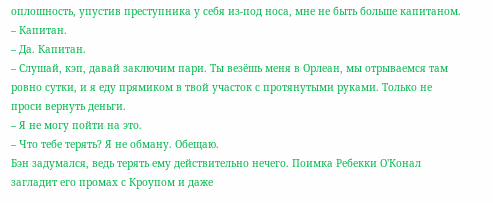оплошность, упустив преступника у себя из-под носа, мне не быть больше капитаном.
– Капитан.
– Да. Капитан.
– Слушай, кэп, давай заключим пари. Ты везёшь меня в Орлеан, мы отрываемся там ровно сутки, и я еду прямиком в твой участок с протянутыми руками. Только не проси вернуть деньги.
– Я не могу пойти на это.
– Что тебе терять? Я не обману. Обещаю.
Бэн задумался, ведь терять ему действительно нечего. Поимка Ребекки О'Конал загладит его промах с Кроупом и даже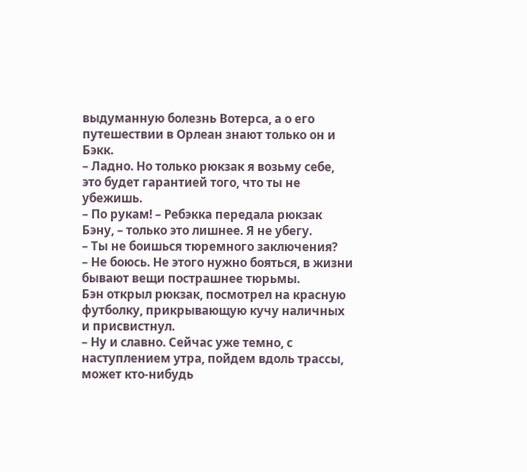выдуманную болезнь Вотерса, а о его путешествии в Орлеан знают только он и Бэкк.
– Ладно. Но только рюкзак я возьму себе, это будет гарантией того, что ты не убежишь.
– По рукам! – Ребэкка передала рюкзак Бэну, – только это лишнее. Я не убегу.
– Ты не боишься тюремного заключения?
– Не боюсь. Не этого нужно бояться, в жизни бывают вещи пострашнее тюрьмы.
Бэн открыл рюкзак, посмотрел на красную футболку, прикрывающую кучу наличных и присвистнул.
– Ну и славно. Сейчас уже темно, с наступлением утра, пойдем вдоль трассы, может кто-нибудь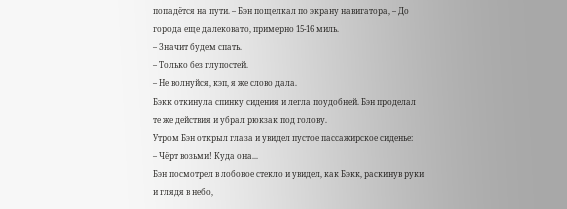попадётся на пути. – Бэн пощелкал по экрану навигатора, – До города еще далековато, примерно 15-16 миль.
– Значит будем спать.
– Только без глупостей.
– Не волнуйся, кэп, я же слово дала.
Бэкк откинула спинку сидения и легла поудобней. Бэн проделал те же действия и убрал рюкзак под голову.
Утром Бэн открыл глаза и увидел пустое пассажирское сиденье:
– Чёрт возьми! Куда она...
Бэн посмотрел в лобовое стекло и увидел, как Бэкк, раскинув руки и глядя в небо,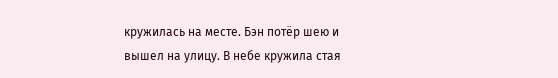кружилась на месте. Бэн потёр шею и вышел на улицу. В небе кружила стая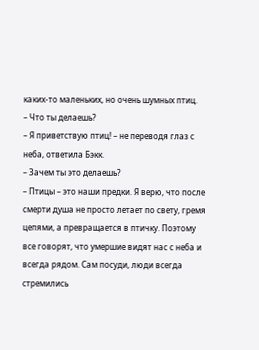каких-то маленьких, но очень шумных птиц.
– Что ты делаешь?
– Я приветствую птиц! – не переводя глаз с неба, ответила Бэкк.
– Зачем ты это делаешь?
– Птицы – это наши предки. Я верю, что после смерти душа не просто летает по свету, гремя цепями, а превращается в птичку. Поэтому все говорят, что умершие видят нас с неба и всегда рядом. Сам посуди, люди всегда стремились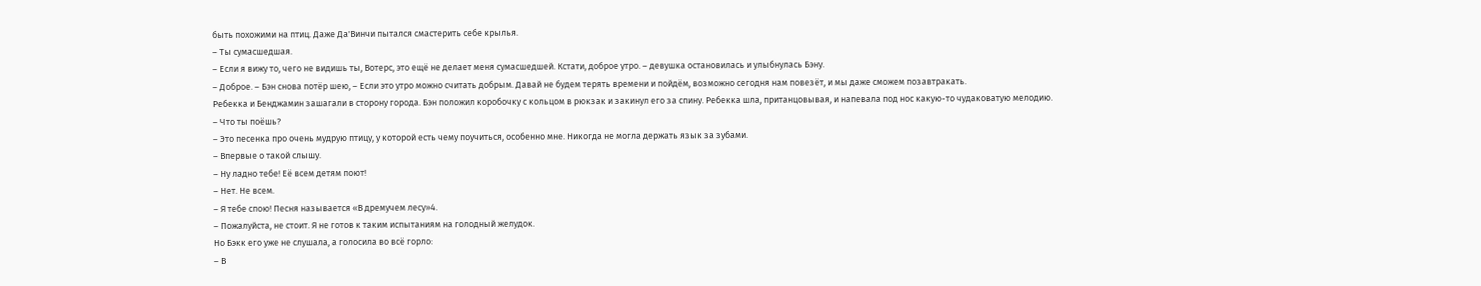быть похожими на птиц. Даже Да'Винчи пытался смастерить себе крылья.
– Ты сумасшедшая.
– Если я вижу то, чего не видишь ты, Вотерс, это ещё не делает меня сумасшедшей. Кстати, доброе утро. – девушка остановилась и улыбнулась Бэну.
– Доброе. – Бэн снова потёр шею, – Если это утро можно считать добрым. Давай не будем терять времени и пойдём, возможно сегодня нам повезёт, и мы даже сможем позавтракать.
Ребекка и Бенджамин зашагали в сторону города. Бэн положил коробочку с кольцом в рюкзак и закинул его за спину. Ребекка шла, пританцовывая, и напевала под нос какую-то чудаковатую мелодию.
– Что ты поёшь?
– Это песенка про очень мудрую птицу, у которой есть чему поучиться, особенно мне. Никогда не могла держать язык за зубами.
– Впервые о такой слышу.
– Ну ладно тебе! Её всем детям поют!
– Нет. Не всем.
– Я тебе спою! Песня называется «В дремучем лесу»4.
– Пожалуйста, не стоит. Я не готов к таким испытаниям на голодный желудок.
Но Бэкк его уже не слушала, а голосила во всё горло:
– В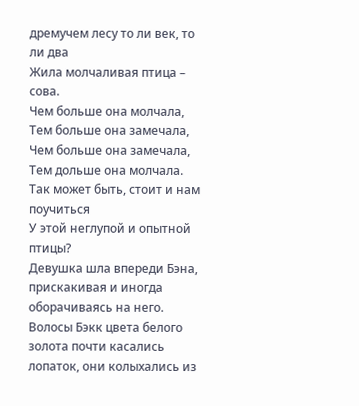дремучем лесу то ли век, то ли два
Жила молчаливая птица – сова.
Чем больше она молчала,
Тем больше она замечала,
Чем больше она замечала,
Тем дольше она молчала.
Так может быть, стоит и нам поучиться
У этой неглупой и опытной птицы?
Девушка шла впереди Бэна, прискакивая и иногда оборачиваясь на него. Волосы Бэкк цвета белого золота почти касались лопаток, они колыхались из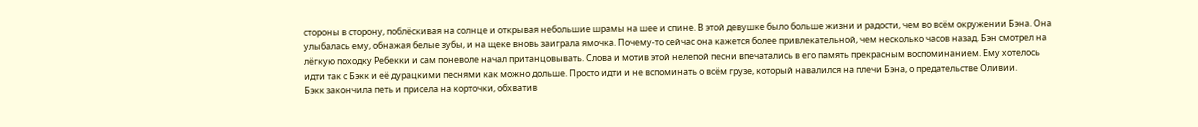стороны в сторону, поблёскивая на солнце и открывая небольшие шрамы на шее и спине. В этой девушке было больше жизни и радости, чем во всём окружении Бэна. Она улыбалась ему, обнажая белые зубы, и на щеке вновь заиграла ямочка. Почему-то сейчас она кажется более привлекательной, чем несколько часов назад. Бэн смотрел на лёгкую походку Ребекки и сам поневоле начал пританцовывать. Слова и мотив этой нелепой песни впечатались в его память прекрасным воспоминанием. Ему хотелось идти так с Бэкк и её дурацкими песнями как можно дольше. Просто идти и не вспоминать о всём грузе, который навалился на плечи Бэна, о предательстве Оливии.
Бэкк закончила петь и присела на корточки, обхватив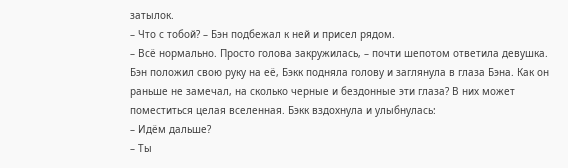затылок.
– Что с тобой? – Бэн подбежал к ней и присел рядом.
– Всё нормально. Просто голова закружилась, – почти шепотом ответила девушка.
Бэн положил свою руку на её, Бэкк подняла голову и заглянула в глаза Бэна. Как он раньше не замечал, на сколько черные и бездонные эти глаза? В них может поместиться целая вселенная. Бэкк вздохнула и улыбнулась:
– Идём дальше?
– Ты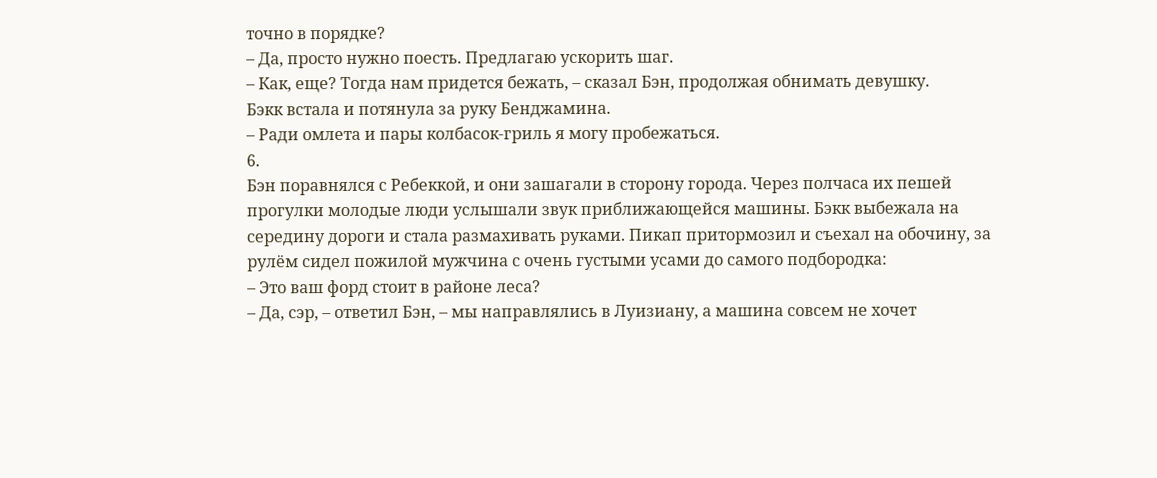точно в порядке?
– Да, просто нужно поесть. Предлагаю ускорить шаг.
– Как, еще? Тогда нам придется бежать, – сказал Бэн, продолжая обнимать девушку.
Бэкк встала и потянула за руку Бенджамина.
– Ради омлета и пары колбасок-гриль я могу пробежаться.
6.
Бэн поравнялся с Ребеккой, и они зашагали в сторону города. Через полчаса их пешей прогулки молодые люди услышали звук приближающейся машины. Бэкк выбежала на середину дороги и стала размахивать руками. Пикап притормозил и съехал на обочину, за рулём сидел пожилой мужчина с очень густыми усами до самого подбородка:
– Это ваш форд стоит в районе леса?
– Да, сэр, – ответил Бэн, – мы направлялись в Луизиану, а машина совсем не хочет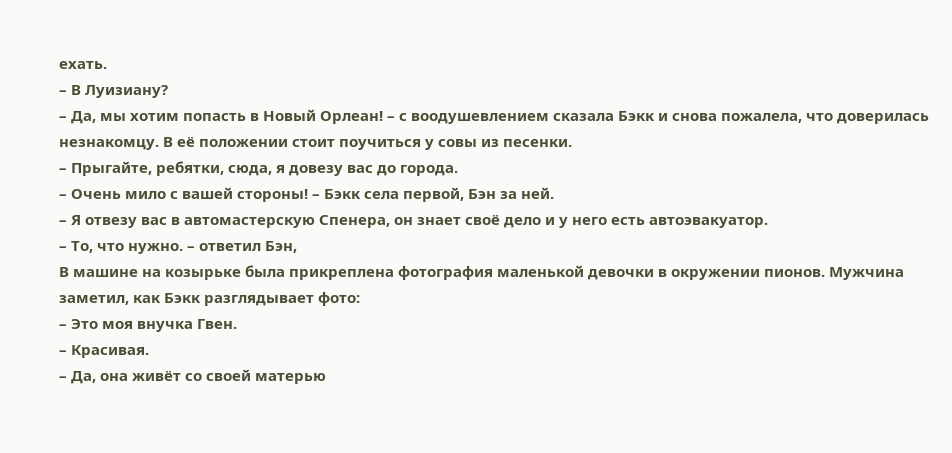ехать.
– В Луизиану?
– Да, мы хотим попасть в Новый Орлеан! – с воодушевлением сказала Бэкк и снова пожалела, что доверилась незнакомцу. В её положении стоит поучиться у совы из песенки.
– Прыгайте, ребятки, сюда, я довезу вас до города.
– Очень мило с вашей стороны! – Бэкк села первой, Бэн за ней.
– Я отвезу вас в автомастерскую Спенера, он знает своё дело и у него есть автоэвакуатор.
– То, что нужно. – ответил Бэн,
В машине на козырьке была прикреплена фотография маленькой девочки в окружении пионов. Мужчина заметил, как Бэкк разглядывает фото:
– Это моя внучка Гвен.
– Красивая.
– Да, она живёт со своей матерью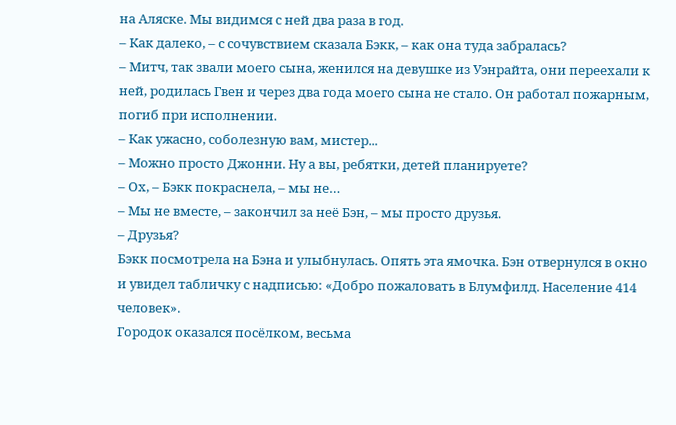на Аляске. Мы видимся с ней два раза в год.
– Как далеко, – с сочувствием сказала Бэкк, – как она туда забралась?
– Митч, так звали моего сына, женился на девушке из Уэнрайта, они переехали к ней, родилась Гвен и через два года моего сына не стало. Он работал пожарным, погиб при исполнении.
– Как ужасно, соболезную вам, мистер...
– Можно просто Джонни. Ну а вы, ребятки, детей планируете?
– Ох, – Бэкк покраснела, – мы не…
– Мы не вместе, – закончил за неё Бэн, – мы просто друзья.
– Друзья?
Бэкк посмотрела на Бэна и улыбнулась. Опять эта ямочка. Бэн отвернулся в окно и увидел табличку с надписью: «Добро пожаловать в Блумфилд. Население 414 человек».
Городок оказался посёлком, весьма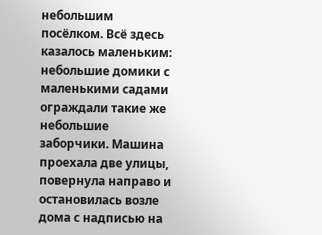небольшим посёлком. Всё здесь казалось маленьким: небольшие домики с маленькими садами ограждали такие же небольшие заборчики. Машина проехала две улицы, повернула направо и остановилась возле дома с надписью на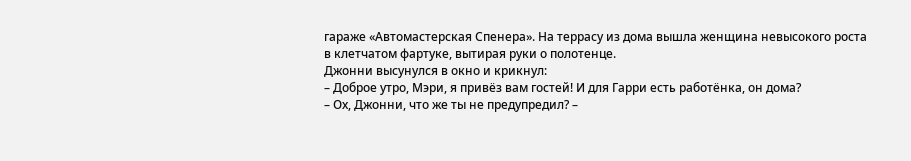гараже «Автомастерская Спенера». На террасу из дома вышла женщина невысокого роста в клетчатом фартуке, вытирая руки о полотенце.
Джонни высунулся в окно и крикнул:
– Доброе утро, Мэри, я привёз вам гостей! И для Гарри есть работёнка, он дома?
– Ох, Джонни, что же ты не предупредил? –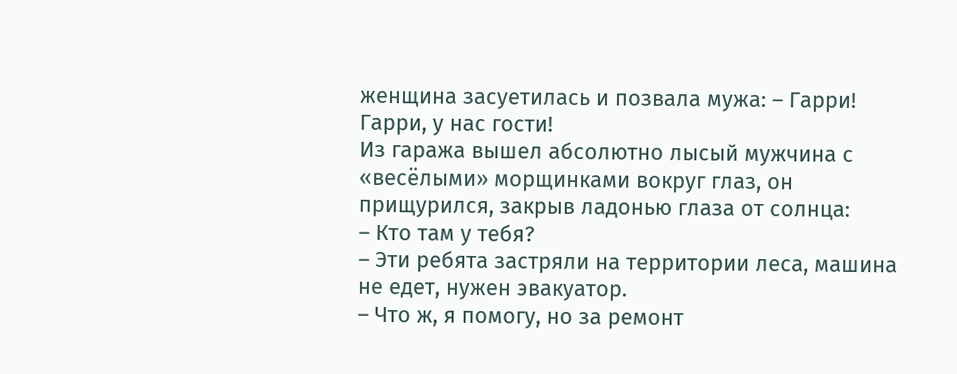женщина засуетилась и позвала мужа: – Гарри! Гарри, у нас гости!
Из гаража вышел абсолютно лысый мужчина с «весёлыми» морщинками вокруг глаз, он прищурился, закрыв ладонью глаза от солнца:
– Кто там у тебя?
– Эти ребята застряли на территории леса, машина не едет, нужен эвакуатор.
– Что ж, я помогу, но за ремонт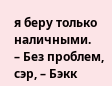я беру только наличными.
– Без проблем, сэр, – Бэкк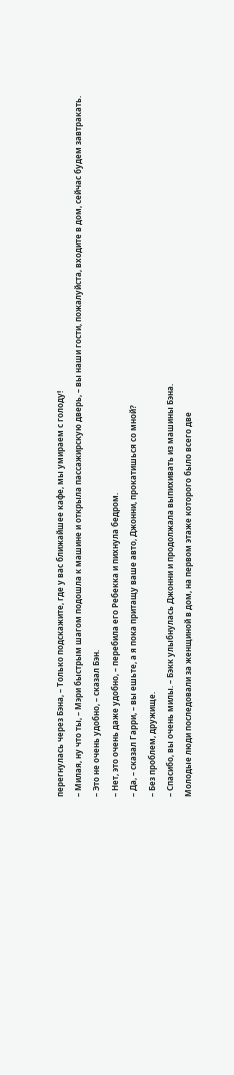перегнулась через Бэна, – Только подскажите, где у вас ближайшее кафе, мы умираем с голоду!
– Милая, ну что ты, – Мэри быстрым шагом подошла к машине и открыла пассажирскую дверь, – вы наши гости, пожалуйста, входите в дом, сейчас будем завтракать.
– Это не очень удобно, – сказал Бэн.
– Нет, это очень даже удобно, – перебила его Ребекка и пихнула бедром.
– Да, – сказал Гарри, – вы ешьте, а я пока притащу ваше авто, Джонни, прокатишься со мной?
– Без проблем, дружище.
– Спасибо, вы очень милы. – Бэкк улыбнулась Джонни и продолжала выпихивать из машины Бэна.
Молодые люди последовали за женщиной в дом, на первом этаже которого было всего две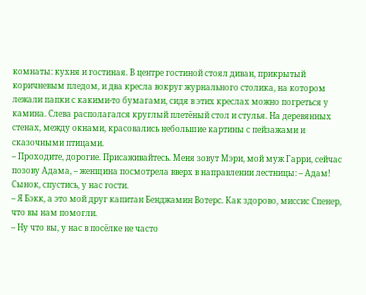комнаты: кухня и гостиная. В центре гостиной стоял диван, прикрытый коричневым пледом, и два кресла вокруг журнального столика, на котором лежали папки с какими-то бумагами, сидя в этих креслах можно погреться у камина. Слева располагался круглый плетёный стол и стулья. На деревянных стенах, между окнами, красовались небольшие картины с пейзажами и сказочными птицами.
– Проходите, дорогие. Присаживайтесь. Меня зовут Мэри, мой муж Гарри, сейчас позову Адама, – женщина посмотрела вверх в направлении лестницы: – Адам! Сынок, спустись, у нас гости.
– Я Бэкк, а это мой друг капитан Бенджамин Вотерс. Как здорово, миссис Спенер, что вы нам помогли.
– Ну что вы, у нас в посёлке не часто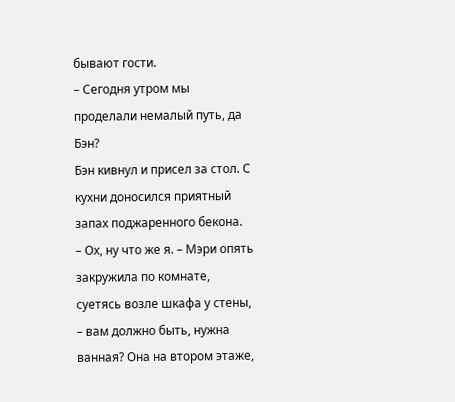бывают гости.
– Сегодня утром мы проделали немалый путь, да Бэн?
Бэн кивнул и присел за стол. С кухни доносился приятный запах поджаренного бекона.
– Ох, ну что же я. – Мэри опять закружила по комнате, суетясь возле шкафа у стены, – вам должно быть, нужна ванная? Она на втором этаже,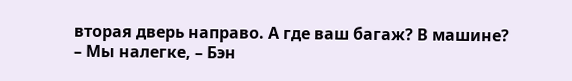вторая дверь направо. А где ваш багаж? В машине?
– Мы налегке, – Бэн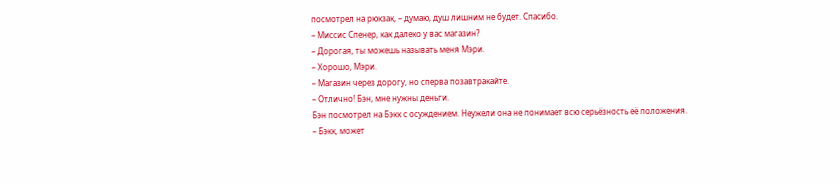посмотрел на рюкзак, – думаю, душ лишним не будет. Спасибо.
– Миссис Спенер, как далеко у вас магазин?
– Дорогая, ты можешь называть меня Мэри.
– Хорошо, Мэри.
– Магазин через дорогу, но сперва позавтракайте.
– Отлично! Бэн, мне нужны деньги.
Бэн посмотрел на Бэкк с осуждением. Неужели она не понимает всю серьёзность её положения.
– Бэкк, может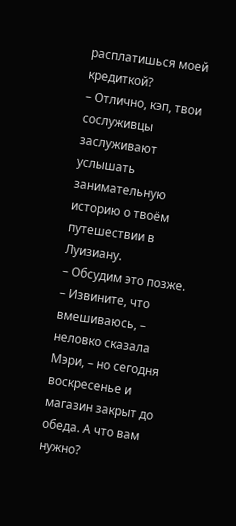расплатишься моей кредиткой?
– Отлично, кэп, твои сослуживцы заслуживают услышать занимательную историю о твоём путешествии в Луизиану.
– Обсудим это позже.
– Извините, что вмешиваюсь, – неловко сказала Мэри, – но сегодня воскресенье и магазин закрыт до обеда. А что вам нужно?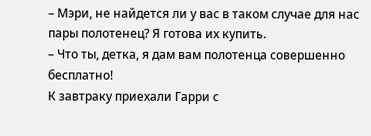– Мэри, не найдется ли у вас в таком случае для нас пары полотенец? Я готова их купить.
– Что ты, детка, я дам вам полотенца совершенно бесплатно!
К завтраку приехали Гарри с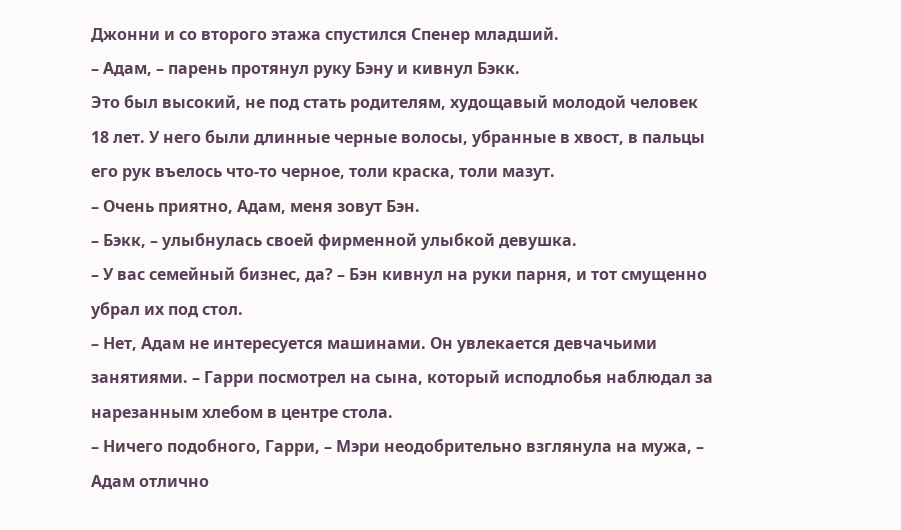Джонни и со второго этажа спустился Спенер младший.
– Адам, – парень протянул руку Бэну и кивнул Бэкк.
Это был высокий, не под стать родителям, худощавый молодой человек 18 лет. У него были длинные черные волосы, убранные в хвост, в пальцы его рук въелось что-то черное, толи краска, толи мазут.
– Очень приятно, Адам, меня зовут Бэн.
– Бэкк, – улыбнулась своей фирменной улыбкой девушка.
– У вас семейный бизнес, да? – Бэн кивнул на руки парня, и тот смущенно убрал их под стол.
– Нет, Адам не интересуется машинами. Он увлекается девчачьими занятиями. – Гарри посмотрел на сына, который исподлобья наблюдал за нарезанным хлебом в центре стола.
– Ничего подобного, Гарри, – Мэри неодобрительно взглянула на мужа, – Адам отлично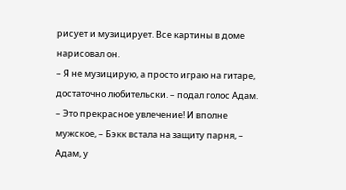рисует и музицирует. Все картины в доме нарисовал он.
– Я не музицирую, а просто играю на гитаре, достаточно любительски. – подал голос Адам.
– Это прекрасное увлечение! И вполне мужское, – Бэкк встала на защиту парня, – Адам, у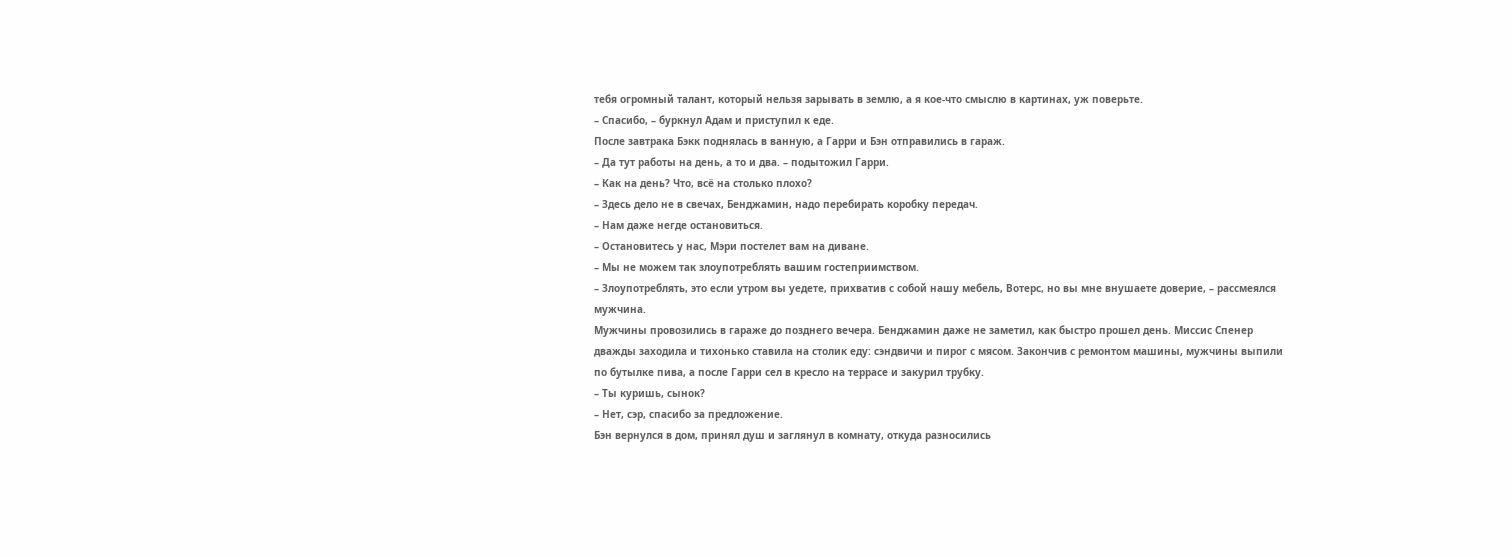тебя огромный талант, который нельзя зарывать в землю, а я кое-что смыслю в картинах, уж поверьте.
– Спасибо, – буркнул Адам и приступил к еде.
После завтрака Бэкк поднялась в ванную, а Гарри и Бэн отправились в гараж.
– Да тут работы на день, а то и два. – подытожил Гарри.
– Как на день? Что, всё на столько плохо?
– Здесь дело не в свечах, Бенджамин, надо перебирать коробку передач.
– Нам даже негде остановиться.
– Остановитесь у нас, Мэри постелет вам на диване.
– Мы не можем так злоупотреблять вашим гостеприимством.
– Злоупотреблять, это если утром вы уедете, прихватив с собой нашу мебель, Вотерс, но вы мне внушаете доверие, – рассмеялся мужчина.
Мужчины провозились в гараже до позднего вечера. Бенджамин даже не заметил, как быстро прошел день. Миссис Спенер дважды заходила и тихонько ставила на столик еду: сэндвичи и пирог с мясом. Закончив с ремонтом машины, мужчины выпили по бутылке пива, а после Гарри сел в кресло на террасе и закурил трубку.
– Ты куришь, сынок?
– Нет, сэр, спасибо за предложение.
Бэн вернулся в дом, принял душ и заглянул в комнату, откуда разносились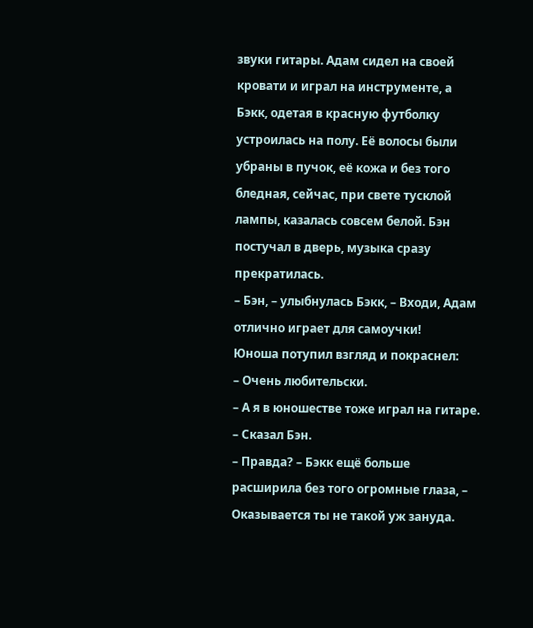звуки гитары. Адам сидел на своей кровати и играл на инструменте, а Бэкк, одетая в красную футболку устроилась на полу. Её волосы были убраны в пучок, её кожа и без того бледная, сейчас, при свете тусклой лампы, казалась совсем белой. Бэн постучал в дверь, музыка сразу прекратилась.
– Бэн, – улыбнулась Бэкк, – Входи, Адам отлично играет для самоучки!
Юноша потупил взгляд и покраснел:
– Очень любительски.
– А я в юношестве тоже играл на гитаре. – Сказал Бэн.
– Правда? – Бэкк ещё больше расширила без того огромные глаза, – Оказывается ты не такой уж зануда.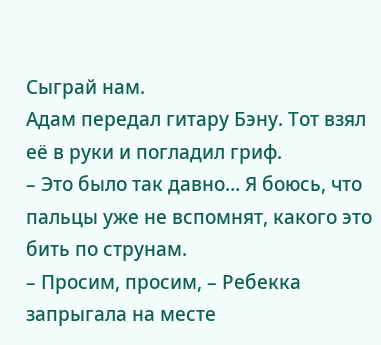Сыграй нам.
Адам передал гитару Бэну. Тот взял её в руки и погладил гриф.
– Это было так давно… Я боюсь, что пальцы уже не вспомнят, какого это бить по струнам.
– Просим, просим, – Ребекка запрыгала на месте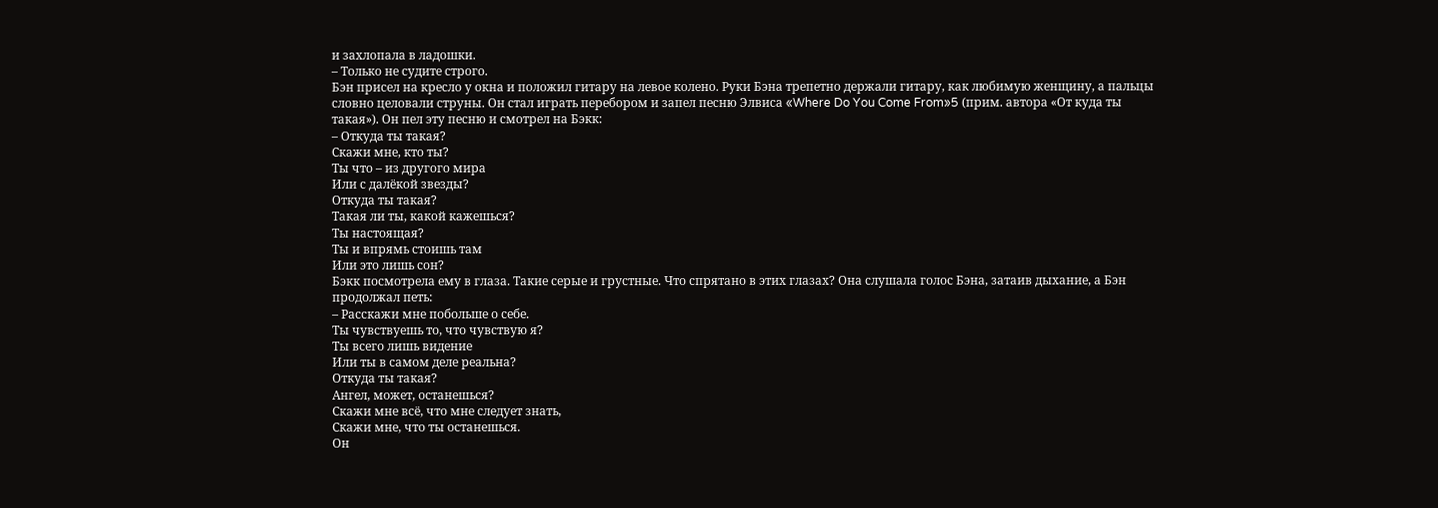и захлопала в ладошки.
– Только не судите строго.
Бэн присел на кресло у окна и положил гитару на левое колено. Руки Бэна трепетно держали гитару, как любимую женщину, а пальцы словно целовали струны. Он стал играть перебором и запел песню Элвиса «Where Do You Come From»5 (прим. автора «От куда ты такая»). Он пел эту песню и смотрел на Бэкк:
– Откуда ты такая?
Скажи мне, кто ты?
Ты что – из другого мира
Или с далёкой звезды?
Откуда ты такая?
Такая ли ты, какой кажешься?
Ты настоящая?
Ты и впрямь стоишь там
Или это лишь сон?
Бэкк посмотрела ему в глаза. Такие серые и грустные. Что спрятано в этих глазах? Она слушала голос Бэна, затаив дыхание, а Бэн продолжал петь:
– Расскажи мне побольше о себе.
Ты чувствуешь то, что чувствую я?
Ты всего лишь видение
Или ты в самом деле реальна?
Откуда ты такая?
Ангел, может, останешься?
Скажи мне всё, что мне следует знать,
Скажи мне, что ты останешься.
Он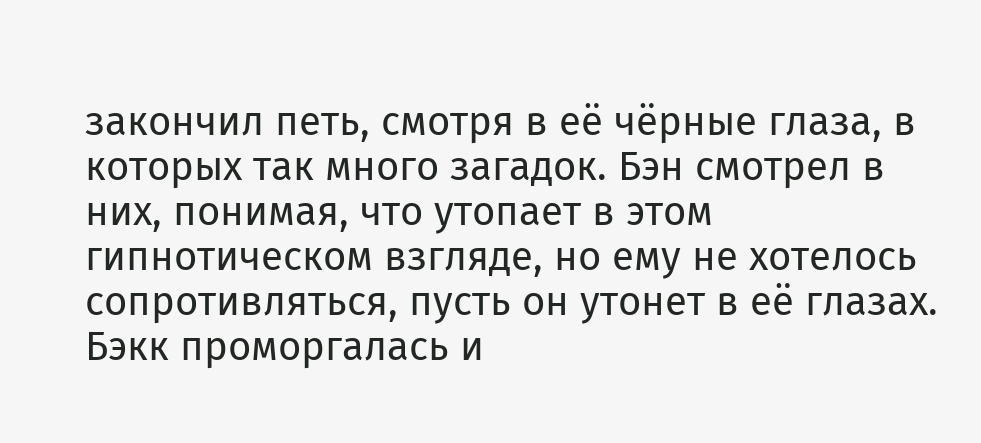закончил петь, смотря в её чёрные глаза, в которых так много загадок. Бэн смотрел в них, понимая, что утопает в этом гипнотическом взгляде, но ему не хотелось сопротивляться, пусть он утонет в её глазах.
Бэкк проморгалась и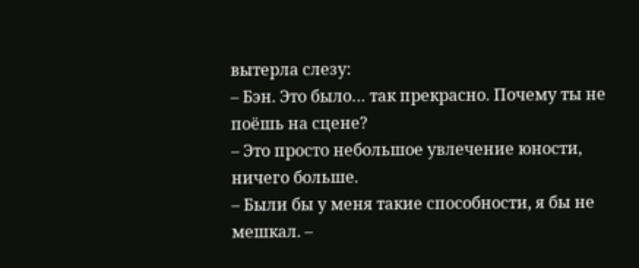вытерла слезу:
– Бэн. Это было… так прекрасно. Почему ты не поёшь на сцене?
– Это просто небольшое увлечение юности, ничего больше.
– Были бы у меня такие способности, я бы не мешкал. –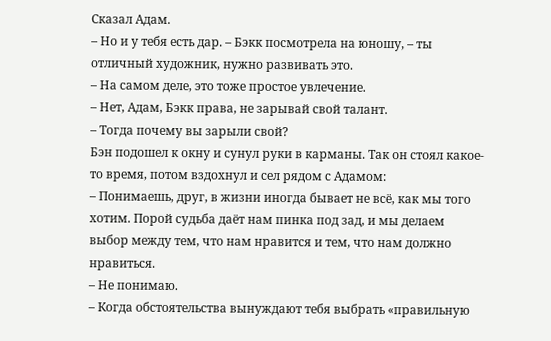Сказал Адам.
– Но и у тебя есть дар. – Бэкк посмотрела на юношу, – ты отличный художник, нужно развивать это.
– На самом деле, это тоже простое увлечение.
– Нет, Адам, Бэкк права, не зарывай свой талант.
– Тогда почему вы зарыли свой?
Бэн подошел к окну и сунул руки в карманы. Так он стоял какое-то время, потом вздохнул и сел рядом с Адамом:
– Понимаешь, друг, в жизни иногда бывает не всё, как мы того хотим. Порой судьба даёт нам пинка под зад, и мы делаем выбор между тем, что нам нравится и тем, что нам должно нравиться.
– Не понимаю.
– Когда обстоятельства вынуждают тебя выбрать «правильную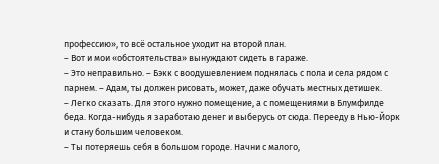профессию», то всё остальное уходит на второй план.
– Вот и мои «обстоятельства» вынуждают сидеть в гараже.
– Это неправильно. – Бэкк с воодушевлением поднялась с пола и села рядом с парнем. – Адам, ты должен рисовать, может, даже обучать местных детишек.
– Легко сказать. Для этого нужно помещение, а с помещениями в Блумфилде беда. Когда-нибудь я заработаю денег и выберусь от сюда. Перееду в Нью-Йорк и стану большим человеком.
– Ты потеряешь себя в большом городе. Начни с малого,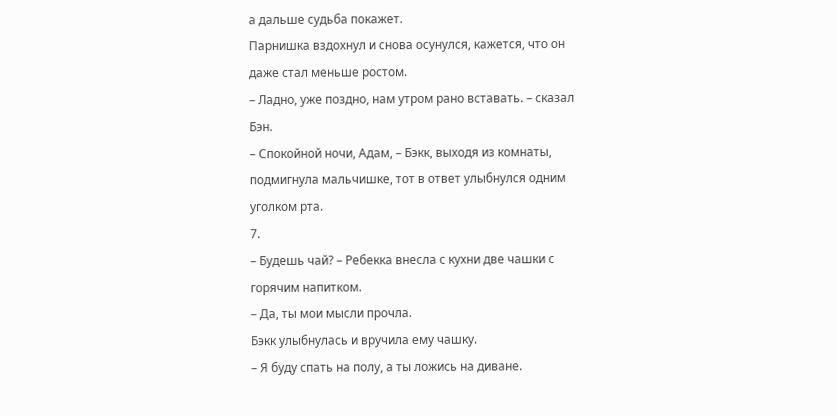а дальше судьба покажет.
Парнишка вздохнул и снова осунулся, кажется, что он даже стал меньше ростом.
– Ладно, уже поздно, нам утром рано вставать. – сказал Бэн.
– Спокойной ночи, Адам, – Бэкк, выходя из комнаты, подмигнула мальчишке, тот в ответ улыбнулся одним уголком рта.
7.
– Будешь чай? – Ребекка внесла с кухни две чашки с горячим напитком.
– Да, ты мои мысли прочла.
Бэкк улыбнулась и вручила ему чашку.
– Я буду спать на полу, а ты ложись на диване.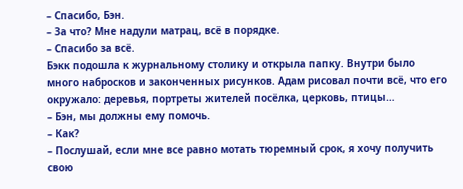– Спасибо, Бэн.
– За что? Мне надули матрац, всё в порядке.
– Спасибо за всё.
Бэкк подошла к журнальному столику и открыла папку. Внутри было много набросков и законченных рисунков. Адам рисовал почти всё, что его окружало: деревья, портреты жителей посёлка, церковь, птицы…
– Бэн, мы должны ему помочь.
– Как?
– Послушай, если мне все равно мотать тюремный срок, я хочу получить свою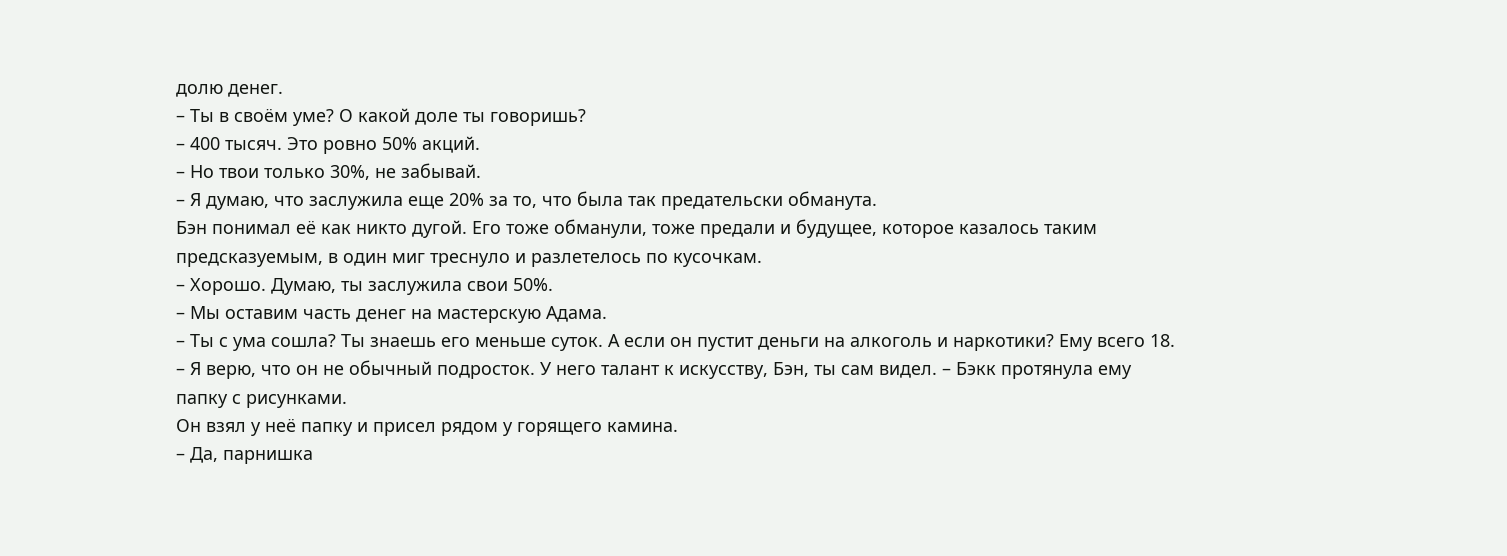долю денег.
– Ты в своём уме? О какой доле ты говоришь?
– 400 тысяч. Это ровно 50% акций.
– Но твои только 30%, не забывай.
– Я думаю, что заслужила еще 20% за то, что была так предательски обманута.
Бэн понимал её как никто дугой. Его тоже обманули, тоже предали и будущее, которое казалось таким предсказуемым, в один миг треснуло и разлетелось по кусочкам.
– Хорошо. Думаю, ты заслужила свои 50%.
– Мы оставим часть денег на мастерскую Адама.
– Ты с ума сошла? Ты знаешь его меньше суток. А если он пустит деньги на алкоголь и наркотики? Ему всего 18.
– Я верю, что он не обычный подросток. У него талант к искусству, Бэн, ты сам видел. – Бэкк протянула ему папку с рисунками.
Он взял у неё папку и присел рядом у горящего камина.
– Да, парнишка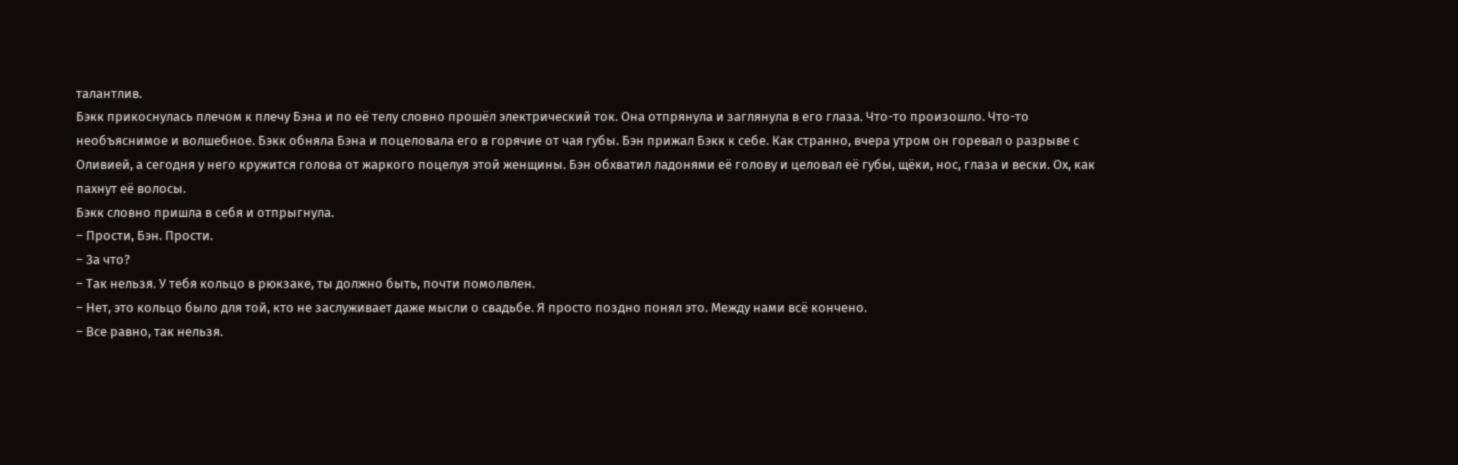талантлив.
Бэкк прикоснулась плечом к плечу Бэна и по её телу словно прошёл электрический ток. Она отпрянула и заглянула в его глаза. Что-то произошло. Что-то необъяснимое и волшебное. Бэкк обняла Бэна и поцеловала его в горячие от чая губы. Бэн прижал Бэкк к себе. Как странно, вчера утром он горевал о разрыве с Оливией, а сегодня у него кружится голова от жаркого поцелуя этой женщины. Бэн обхватил ладонями её голову и целовал её губы, щёки, нос, глаза и вески. Ох, как пахнут её волосы.
Бэкк словно пришла в себя и отпрыгнула.
– Прости, Бэн. Прости.
– За что?
– Так нельзя. У тебя кольцо в рюкзаке, ты должно быть, почти помолвлен.
– Нет, это кольцо было для той, кто не заслуживает даже мысли о свадьбе. Я просто поздно понял это. Между нами всё кончено.
– Все равно, так нельзя.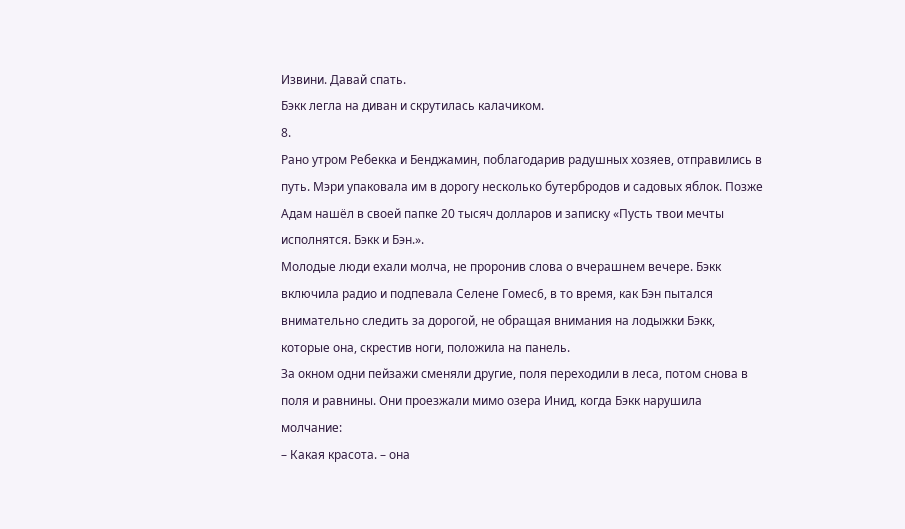Извини. Давай спать.
Бэкк легла на диван и скрутилась калачиком.
8.
Рано утром Ребекка и Бенджамин, поблагодарив радушных хозяев, отправились в путь. Мэри упаковала им в дорогу несколько бутербродов и садовых яблок. Позже Адам нашёл в своей папке 20 тысяч долларов и записку «Пусть твои мечты исполнятся. Бэкк и Бэн.».
Молодые люди ехали молча, не проронив слова о вчерашнем вечере. Бэкк включила радио и подпевала Селене Гомес6, в то время, как Бэн пытался внимательно следить за дорогой, не обращая внимания на лодыжки Бэкк, которые она, скрестив ноги, положила на панель.
За окном одни пейзажи сменяли другие, поля переходили в леса, потом снова в поля и равнины. Они проезжали мимо озера Инид, когда Бэкк нарушила молчание:
– Какая красота. – она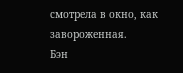смотрела в окно, как завороженная.
Бэн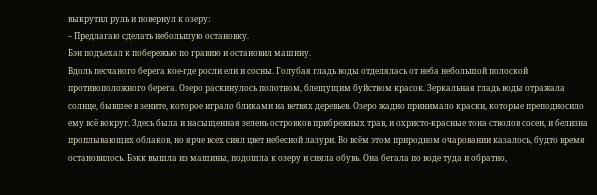выкрутил руль и повернул к озеру:
– Предлагаю сделать небольшую остановку.
Бэн подъехал к побережью по гравию и остановил машину.
Вдоль песчаного берега кое-где росли ели и сосны. Голубая гладь воды отделялась от неба небольшой полоской противоположного берега. Озеро раскинулось полотном, блещущим буйством красок. Зеркальная гладь воды отражала солнце, бывшее в зените, которое играло бликами на ветвях деревьев. Озеро жадно принимало краски, которые преподносило ему всё вокруг. Здесь была и насыщенная зелень островков прибрежных трав, и охристо-красные тона стволов сосен, и белизна проплывающих облаков, но ярче всех сиял цвет небесной лазури. Во всём этом природном очаровании казалось, будто время остановилось. Бэкк вышла из машины, подошла к озеру и сняла обувь. Она бегала по воде туда и обратно,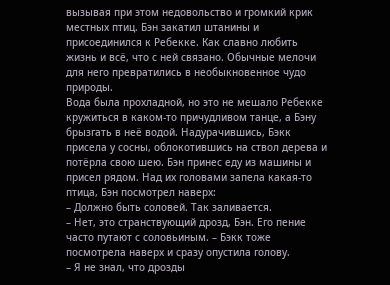вызывая при этом недовольство и громкий крик местных птиц. Бэн закатил штанины и присоединился к Ребекке. Как славно любить жизнь и всё, что с ней связано. Обычные мелочи для него превратились в необыкновенное чудо природы.
Вода была прохладной, но это не мешало Ребекке кружиться в каком-то причудливом танце, а Бэну брызгать в неё водой. Надурачившись, Бэкк присела у сосны, облокотившись на ствол дерева и потёрла свою шею. Бэн принес еду из машины и присел рядом. Над их головами запела какая-то птица, Бэн посмотрел наверх:
– Должно быть соловей. Так заливается.
– Нет, это странствующий дрозд, Бэн. Его пение часто путают с соловьиным. – Бэкк тоже посмотрела наверх и сразу опустила голову.
– Я не знал, что дрозды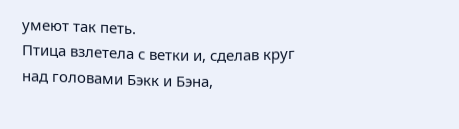умеют так петь.
Птица взлетела с ветки и, сделав круг над головами Бэкк и Бэна,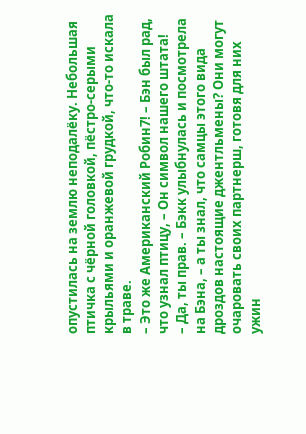опустилась на землю неподалёку. Небольшая птичка с чёрной головкой, пёстро-серыми крыльями и оранжевой грудкой, что-то искала в траве.
– Это же Американский Робин7! – Бэн был рад, что узнал птицу, – Он символ нашего штата!
– Да, ты прав. – Бэкк улыбнулась и посмотрела на Бэна, – а ты знал, что самцы этого вида дроздов настоящие джентльмены? Они могут очаровать своих партнерш, готовя для них ужин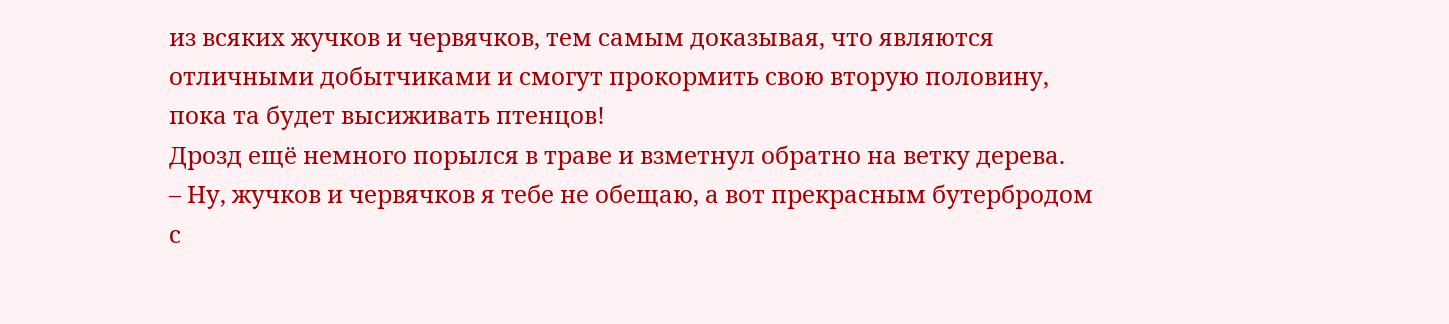из всяких жучков и червячков, тем самым доказывая, что являются отличными добытчиками и смогут прокормить свою вторую половину, пока та будет высиживать птенцов!
Дрозд ещё немного порылся в траве и взметнул обратно на ветку дерева.
– Ну, жучков и червячков я тебе не обещаю, а вот прекрасным бутербродом с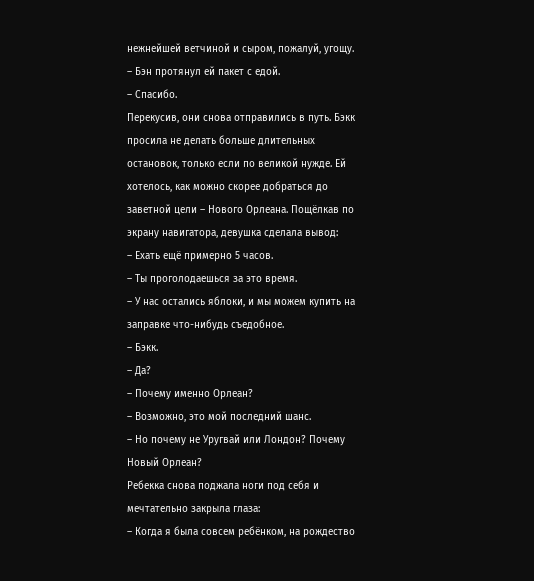нежнейшей ветчиной и сыром, пожалуй, угощу. – Бэн протянул ей пакет с едой.
– Спасибо.
Перекусив, они снова отправились в путь. Бэкк просила не делать больше длительных остановок, только если по великой нужде. Ей хотелось, как можно скорее добраться до заветной цели – Нового Орлеана. Пощёлкав по экрану навигатора, девушка сделала вывод:
– Ехать ещё примерно 5 часов.
– Ты проголодаешься за это время.
– У нас остались яблоки, и мы можем купить на заправке что-нибудь съедобное.
– Бэкк.
– Да?
– Почему именно Орлеан?
– Возможно, это мой последний шанс.
– Но почему не Уругвай или Лондон? Почему Новый Орлеан?
Ребекка снова поджала ноги под себя и мечтательно закрыла глаза:
– Когда я была совсем ребёнком, на рождество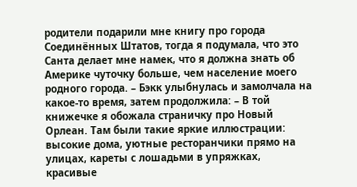родители подарили мне книгу про города Соединённых Штатов, тогда я подумала, что это Санта делает мне намек, что я должна знать об Америке чуточку больше, чем население моего родного города. – Бэкк улыбнулась и замолчала на какое-то время, затем продолжила: – В той книжечке я обожала страничку про Новый Орлеан. Там были такие яркие иллюстрации: высокие дома, уютные ресторанчики прямо на улицах, кареты с лошадьми в упряжках, красивые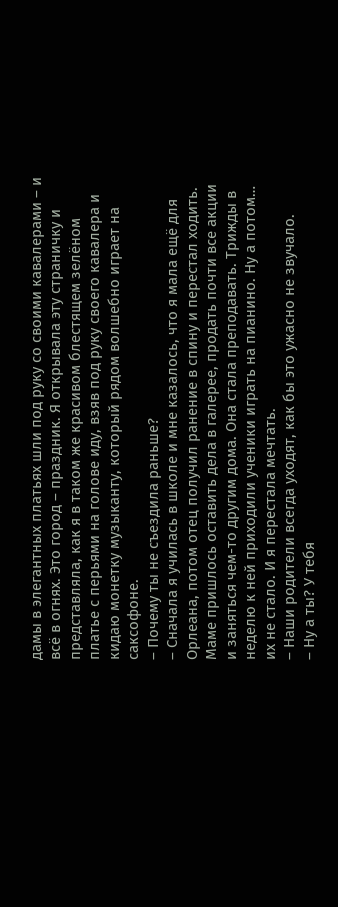дамы в элегантных платьях шли под руку со своими кавалерами – и всё в огнях. Это город – праздник. Я открывала эту страничку и представляла, как я в таком же красивом блестящем зелёном платье с перьями на голове иду, взяв под руку своего кавалера и кидаю монетку музыканту, который рядом волшебно играет на саксофоне.
– Почему ты не съездила раньше?
– Сначала я училась в школе и мне казалось, что я мала ещё для Орлеана, потом отец получил ранение в спину и перестал ходить. Маме пришлось оставить дела в галерее, продать почти все акции и заняться чем-то другим дома. Она стала преподавать. Трижды в неделю к ней приходили ученики играть на пианино. Ну а потом… их не стало. И я перестала мечтать.
– Наши родители всегда уходят, как бы это ужасно не звучало.
– Ну а ты? У тебя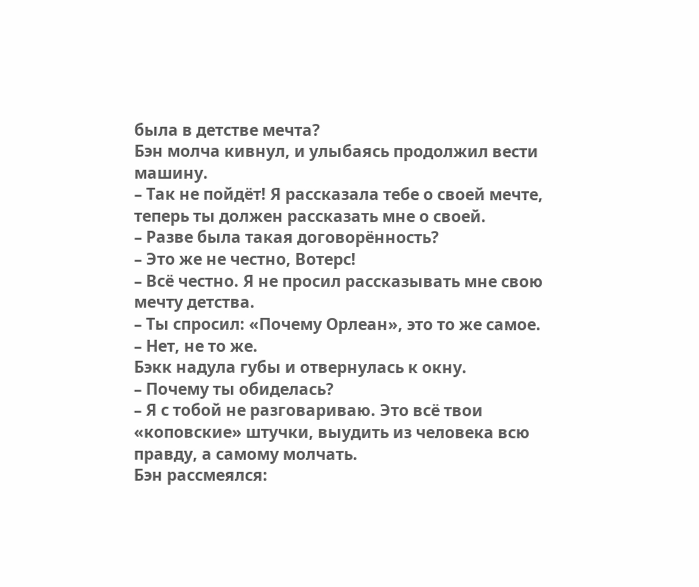была в детстве мечта?
Бэн молча кивнул, и улыбаясь продолжил вести машину.
– Так не пойдёт! Я рассказала тебе о своей мечте, теперь ты должен рассказать мне о своей.
– Разве была такая договорённость?
– Это же не честно, Вотерс!
– Всё честно. Я не просил рассказывать мне свою мечту детства.
– Ты спросил: «Почему Орлеан», это то же самое.
– Нет, не то же.
Бэкк надула губы и отвернулась к окну.
– Почему ты обиделась?
– Я с тобой не разговариваю. Это всё твои «коповские» штучки, выудить из человека всю правду, а самому молчать.
Бэн рассмеялся: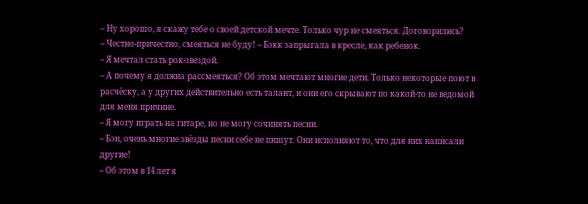– Ну хорошо, я скажу тебе о своей детской мечте. Только чур не смеяться. Договорились?
– Честно-причестно, смеяться не буду! – Бэкк запрыгала в кресле, как ребенок.
– Я мечтал стать рок-звездой.
– А почему я должна рассмеяться? Об этом мечтают многие дети. Только некоторые поют в расчёску, а у других действительно есть талант, и они его скрывают по какой-то не ведомой для меня причине.
– Я могу играть на гитаре, но не могу сочинять песни.
– Бэн, очень многие звёзды песни себе не пишут. Они исполняют то, что для них написали другие!
– Об этом в 14 лет я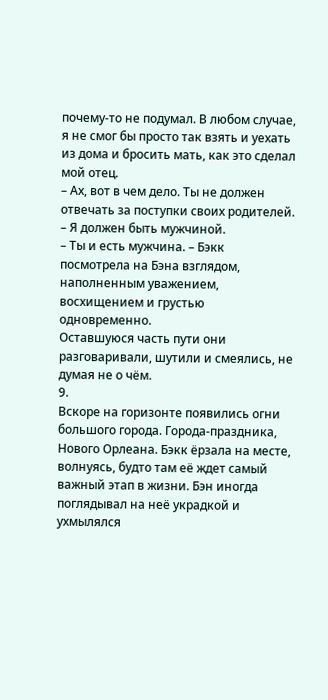почему-то не подумал. В любом случае, я не смог бы просто так взять и уехать из дома и бросить мать, как это сделал мой отец.
– Ах, вот в чем дело. Ты не должен отвечать за поступки своих родителей.
– Я должен быть мужчиной.
– Ты и есть мужчина. – Бэкк посмотрела на Бэна взглядом, наполненным уважением, восхищением и грустью одновременно.
Оставшуюся часть пути они разговаривали, шутили и смеялись, не думая не о чём.
9.
Вскоре на горизонте появились огни большого города. Города-праздника, Нового Орлеана. Бэкк ёрзала на месте, волнуясь, будто там её ждет самый важный этап в жизни. Бэн иногда поглядывал на неё украдкой и ухмылялся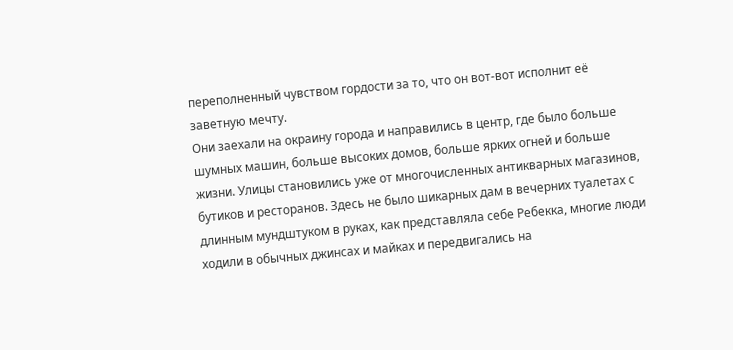переполненный чувством гордости за то, что он вот-вот исполнит её заветную мечту.
Они заехали на окраину города и направились в центр, где было больше шумных машин, больше высоких домов, больше ярких огней и больше жизни. Улицы становились уже от многочисленных антикварных магазинов, бутиков и ресторанов. Здесь не было шикарных дам в вечерних туалетах с длинным мундштуком в руках, как представляла себе Ребекка, многие люди ходили в обычных джинсах и майках и передвигались на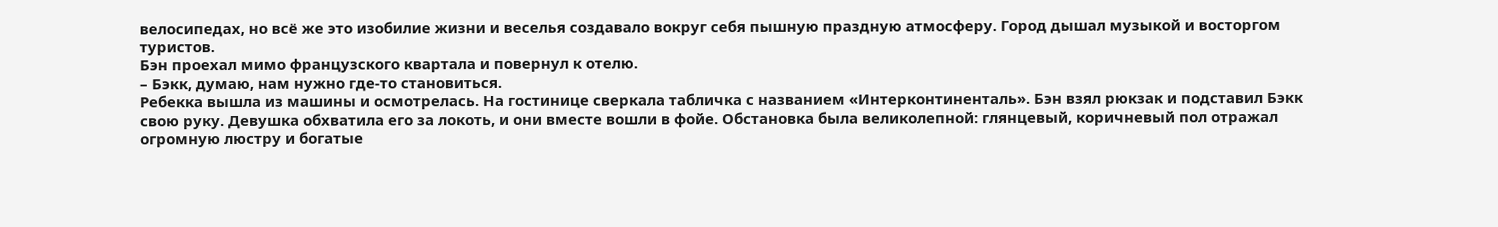велосипедах, но всё же это изобилие жизни и веселья создавало вокруг себя пышную праздную атмосферу. Город дышал музыкой и восторгом туристов.
Бэн проехал мимо французского квартала и повернул к отелю.
– Бэкк, думаю, нам нужно где-то становиться.
Ребекка вышла из машины и осмотрелась. На гостинице сверкала табличка с названием «Интерконтиненталь». Бэн взял рюкзак и подставил Бэкк свою руку. Девушка обхватила его за локоть, и они вместе вошли в фойе. Обстановка была великолепной: глянцевый, коричневый пол отражал огромную люстру и богатые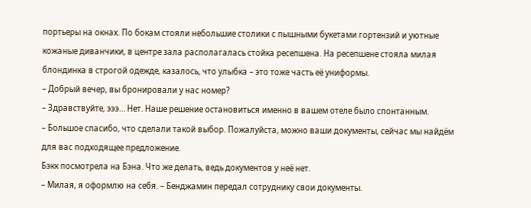портьеры на окнах. По бокам стояли небольшие столики с пышными букетами гортензий и уютные кожаные диванчики, в центре зала располагалась стойка ресепшена. На ресепшене стояла милая блондинка в строгой одежде, казалось, что улыбка – это тоже часть её униформы.
– Добрый вечер, вы бронировали у нас номер?
– Здравствуйте, эээ… Нет. Наше решение остановиться именно в вашем отеле было спонтанным.
– Большое спасибо, что сделали такой выбор. Пожалуйста, можно ваши документы, сейчас мы найдём для вас подходящее предложение.
Бэкк посмотрела на Бэна. Что же делать, ведь документов у неё нет.
– Милая, я оформлю на себя. – Бенджамин передал сотруднику свои документы.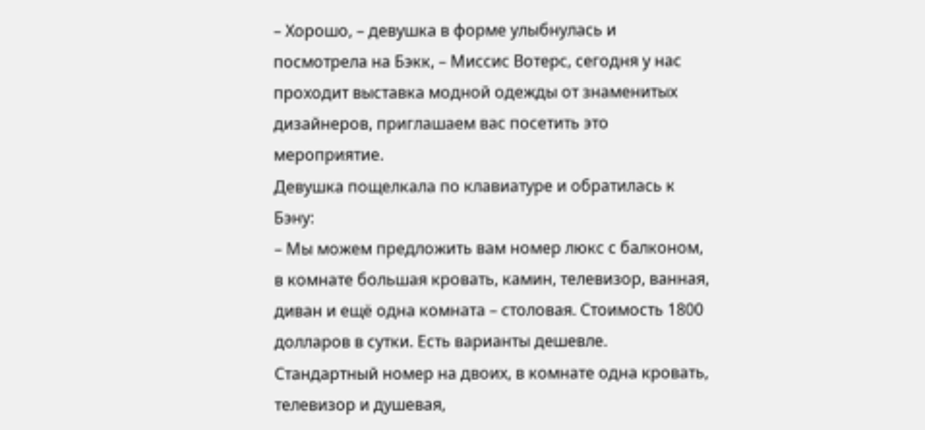– Хорошо, – девушка в форме улыбнулась и посмотрела на Бэкк, – Миссис Вотерс, сегодня у нас проходит выставка модной одежды от знаменитых дизайнеров, приглашаем вас посетить это мероприятие.
Девушка пощелкала по клавиатуре и обратилась к Бэну:
– Мы можем предложить вам номер люкс с балконом, в комнате большая кровать, камин, телевизор, ванная, диван и ещё одна комната – столовая. Стоимость 1800 долларов в сутки. Есть варианты дешевле. Стандартный номер на двоих, в комнате одна кровать, телевизор и душевая,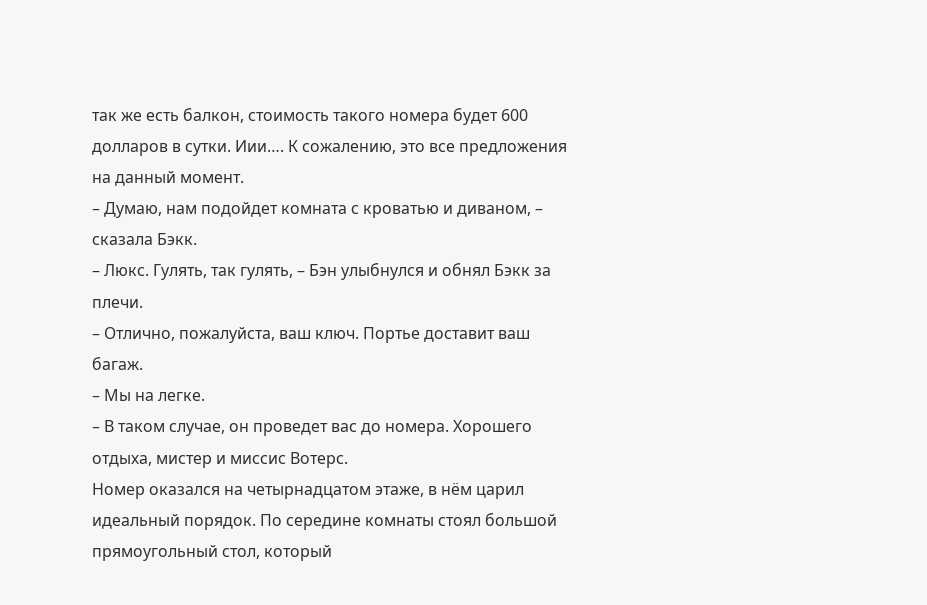так же есть балкон, стоимость такого номера будет 600 долларов в сутки. Иии…. К сожалению, это все предложения на данный момент.
– Думаю, нам подойдет комната с кроватью и диваном, – сказала Бэкк.
– Люкс. Гулять, так гулять, – Бэн улыбнулся и обнял Бэкк за плечи.
– Отлично, пожалуйста, ваш ключ. Портье доставит ваш багаж.
– Мы на легке.
– В таком случае, он проведет вас до номера. Хорошего отдыха, мистер и миссис Вотерс.
Номер оказался на четырнадцатом этаже, в нём царил идеальный порядок. По середине комнаты стоял большой прямоугольный стол, который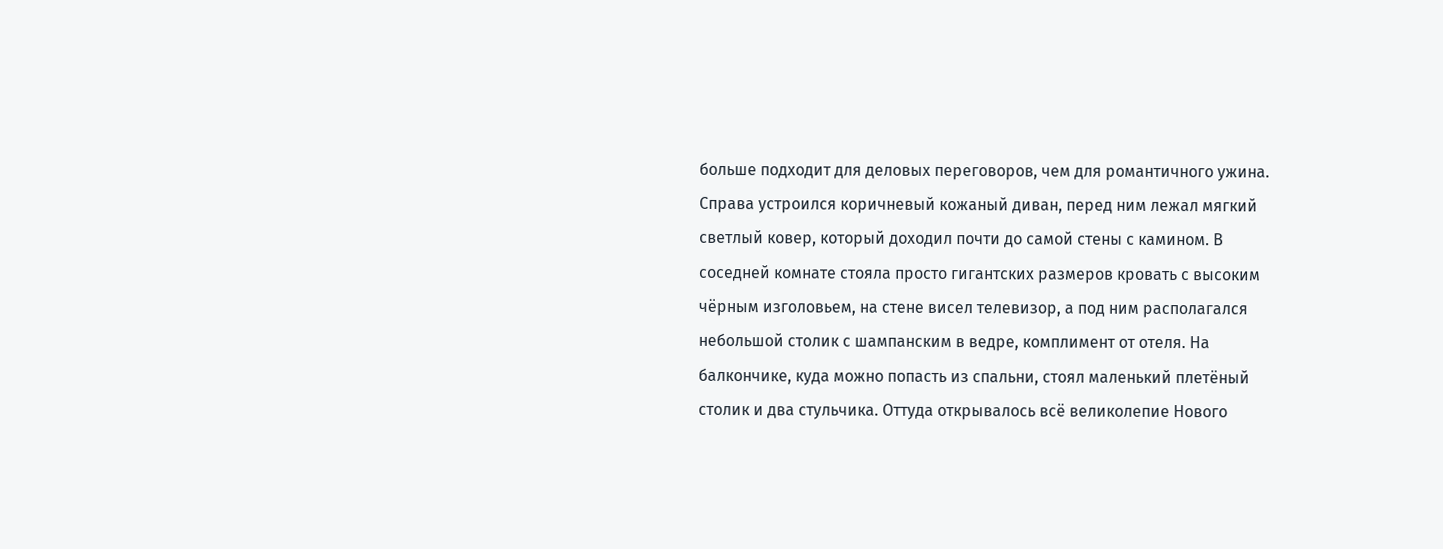больше подходит для деловых переговоров, чем для романтичного ужина. Справа устроился коричневый кожаный диван, перед ним лежал мягкий светлый ковер, который доходил почти до самой стены с камином. В соседней комнате стояла просто гигантских размеров кровать с высоким чёрным изголовьем, на стене висел телевизор, а под ним располагался небольшой столик с шампанским в ведре, комплимент от отеля. На балкончике, куда можно попасть из спальни, стоял маленький плетёный столик и два стульчика. Оттуда открывалось всё великолепие Нового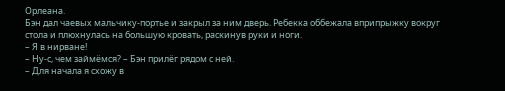Орлеана.
Бэн дал чаевых мальчику-портье и закрыл за ним дверь. Ребекка оббежала вприпрыжку вокруг стола и плюхнулась на большую кровать, раскинув руки и ноги.
– Я в нирване!
– Ну-с, чем займёмся? – Бэн прилёг рядом с ней.
– Для начала я схожу в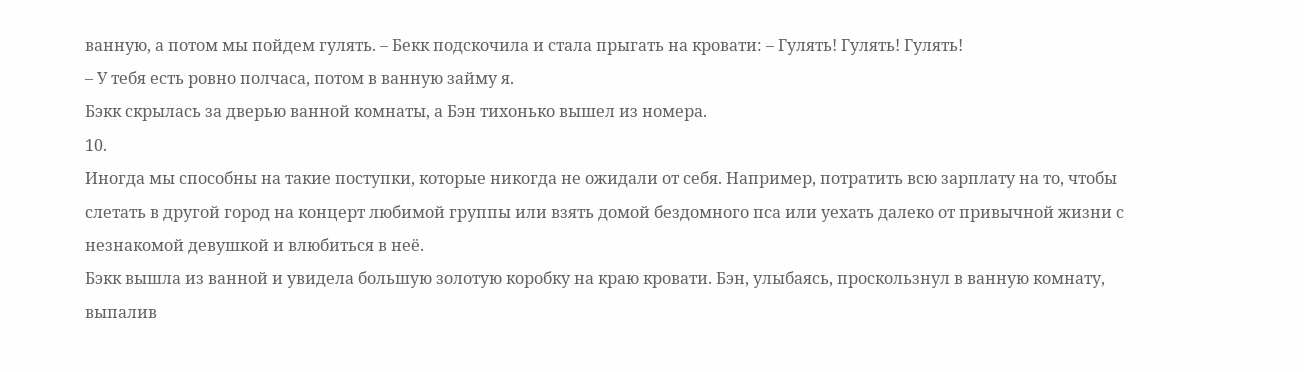ванную, а потом мы пойдем гулять. – Бекк подскочила и стала прыгать на кровати: – Гулять! Гулять! Гулять!
– У тебя есть ровно полчаса, потом в ванную займу я.
Бэкк скрылась за дверью ванной комнаты, а Бэн тихонько вышел из номера.
10.
Иногда мы способны на такие поступки, которые никогда не ожидали от себя. Например, потратить всю зарплату на то, чтобы слетать в другой город на концерт любимой группы или взять домой бездомного пса или уехать далеко от привычной жизни с незнакомой девушкой и влюбиться в неё.
Бэкк вышла из ванной и увидела большую золотую коробку на краю кровати. Бэн, улыбаясь, проскользнул в ванную комнату, выпалив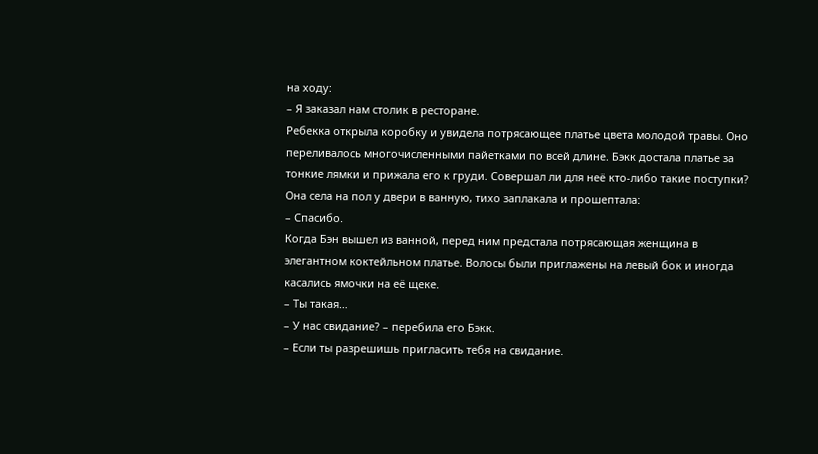на ходу:
– Я заказал нам столик в ресторане.
Ребекка открыла коробку и увидела потрясающее платье цвета молодой травы. Оно переливалось многочисленными пайетками по всей длине. Бэкк достала платье за тонкие лямки и прижала его к груди. Совершал ли для неё кто-либо такие поступки? Она села на пол у двери в ванную, тихо заплакала и прошептала:
– Спасибо.
Когда Бэн вышел из ванной, перед ним предстала потрясающая женщина в элегантном коктейльном платье. Волосы были приглажены на левый бок и иногда касались ямочки на её щеке.
– Ты такая…
– У нас свидание? – перебила его Бэкк.
– Если ты разрешишь пригласить тебя на свидание.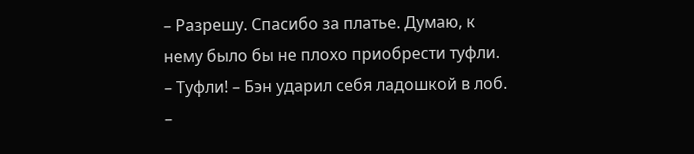– Разрешу. Спасибо за платье. Думаю, к нему было бы не плохо приобрести туфли.
– Туфли! – Бэн ударил себя ладошкой в лоб.
–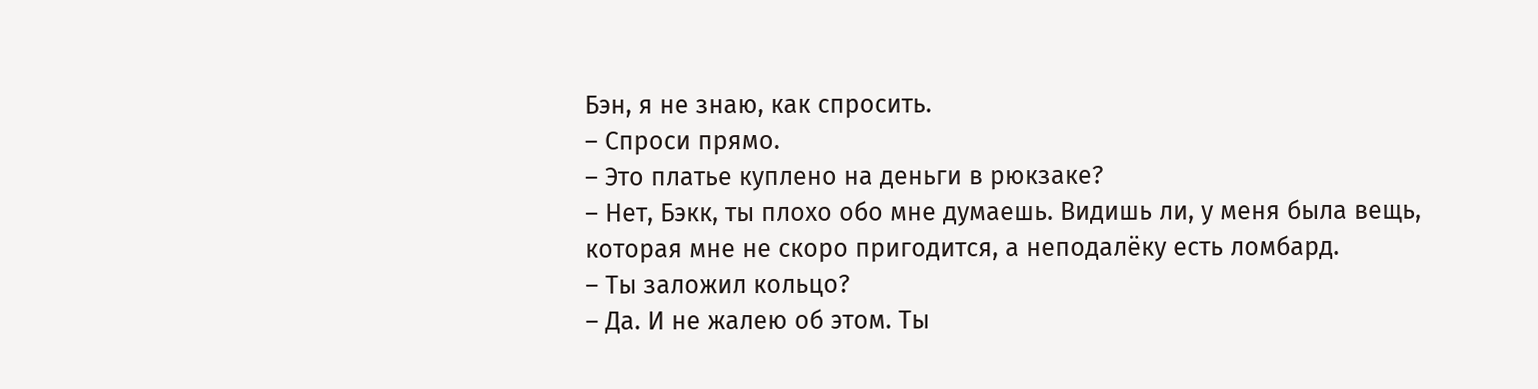Бэн, я не знаю, как спросить.
– Спроси прямо.
– Это платье куплено на деньги в рюкзаке?
– Нет, Бэкк, ты плохо обо мне думаешь. Видишь ли, у меня была вещь, которая мне не скоро пригодится, а неподалёку есть ломбард.
– Ты заложил кольцо?
– Да. И не жалею об этом. Ты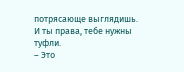потрясающе выглядишь. И ты права, тебе нужны туфли.
– Это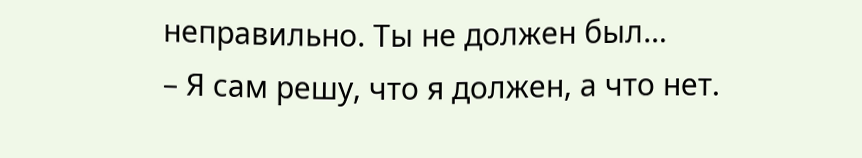неправильно. Ты не должен был…
– Я сам решу, что я должен, а что нет.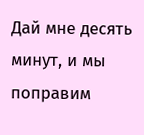Дай мне десять минут, и мы поправим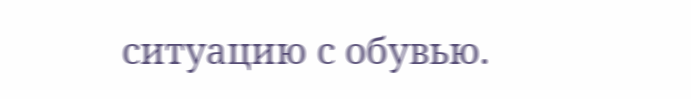ситуацию с обувью.